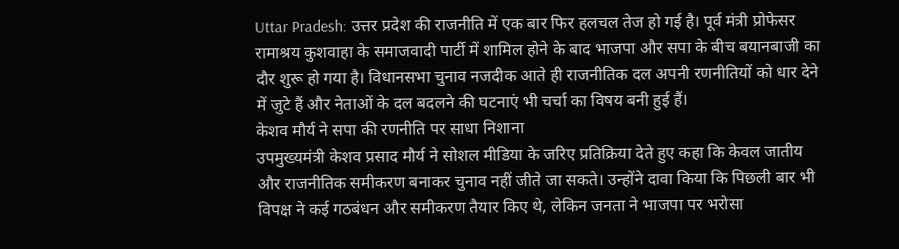Uttar Pradesh: उत्तर प्रदेश की राजनीति में एक बार फिर हलचल तेज हो गई है। पूर्व मंत्री प्रोफेसर रामाश्रय कुशवाहा के समाजवादी पार्टी में शामिल होने के बाद भाजपा और सपा के बीच बयानबाजी का दौर शुरू हो गया है। विधानसभा चुनाव नजदीक आते ही राजनीतिक दल अपनी रणनीतियों को धार देने में जुटे हैं और नेताओं के दल बदलने की घटनाएं भी चर्चा का विषय बनी हुई हैं।
केशव मौर्य ने सपा की रणनीति पर साधा निशाना
उपमुख्यमंत्री केशव प्रसाद मौर्य ने सोशल मीडिया के जरिए प्रतिक्रिया देते हुए कहा कि केवल जातीय और राजनीतिक समीकरण बनाकर चुनाव नहीं जीते जा सकते। उन्होंने दावा किया कि पिछली बार भी विपक्ष ने कई गठबंधन और समीकरण तैयार किए थे, लेकिन जनता ने भाजपा पर भरोसा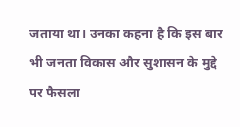जताया था। उनका कहना है कि इस बार भी जनता विकास और सुशासन के मुद्दे पर फैसला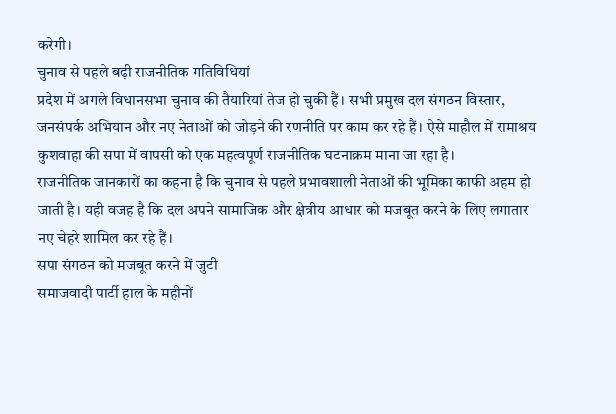करेगी।
चुनाव से पहले बढ़ी राजनीतिक गतिविधियां
प्रदेश में अगले विधानसभा चुनाव की तैयारियां तेज हो चुकी हैं। सभी प्रमुख दल संगठन विस्तार, जनसंपर्क अभियान और नए नेताओं को जोड़ने की रणनीति पर काम कर रहे हैं। ऐसे माहौल में रामाश्रय कुशवाहा की सपा में वापसी को एक महत्वपूर्ण राजनीतिक घटनाक्रम माना जा रहा है।
राजनीतिक जानकारों का कहना है कि चुनाव से पहले प्रभावशाली नेताओं की भूमिका काफी अहम हो जाती है। यही वजह है कि दल अपने सामाजिक और क्षेत्रीय आधार को मजबूत करने के लिए लगातार नए चेहरे शामिल कर रहे हैं।
सपा संगठन को मजबूत करने में जुटी
समाजवादी पार्टी हाल के महीनों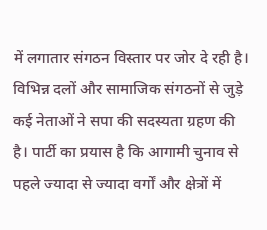में लगातार संगठन विस्तार पर जोर दे रही है। विभिन्न दलों और सामाजिक संगठनों से जुड़े कई नेताओं ने सपा की सदस्यता ग्रहण की है। पार्टी का प्रयास है कि आगामी चुनाव से पहले ज्यादा से ज्यादा वर्गों और क्षेत्रों में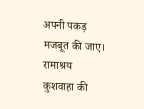अपनी पकड़ मजबूत की जाए।
रामाश्रय कुशवाहा की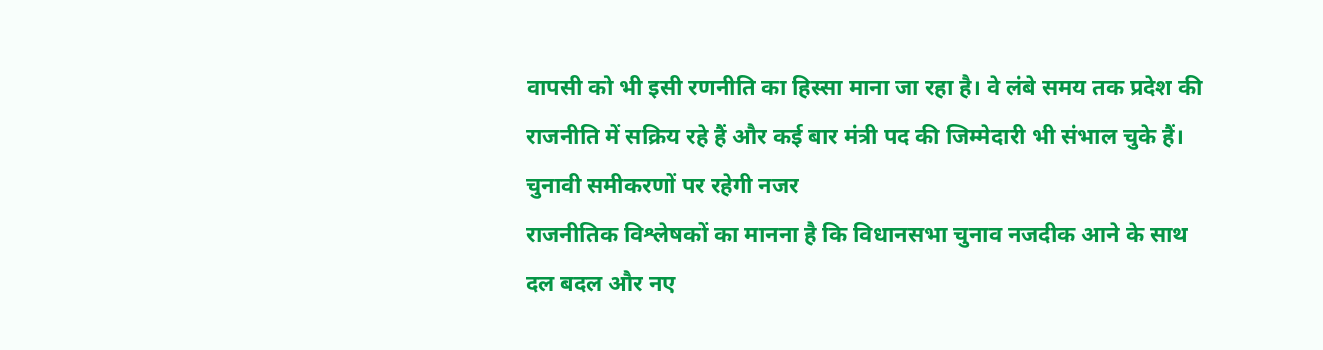वापसी को भी इसी रणनीति का हिस्सा माना जा रहा है। वे लंबे समय तक प्रदेश की राजनीति में सक्रिय रहे हैं और कई बार मंत्री पद की जिम्मेदारी भी संभाल चुके हैं।
चुनावी समीकरणों पर रहेगी नजर
राजनीतिक विश्लेषकों का मानना है कि विधानसभा चुनाव नजदीक आने के साथ दल बदल और नए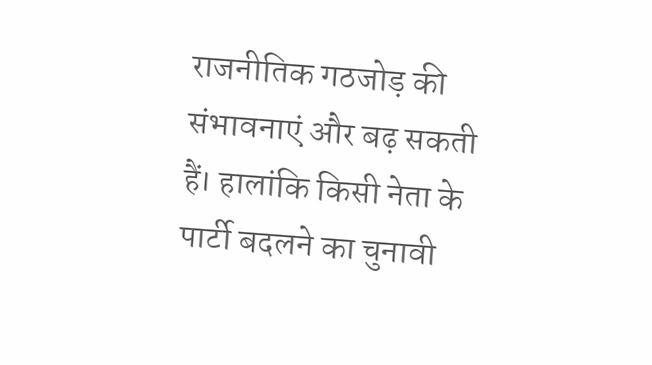राजनीतिक गठजोड़ की संभावनाएं और बढ़ सकती हैं। हालांकि किसी नेता के पार्टी बदलने का चुनावी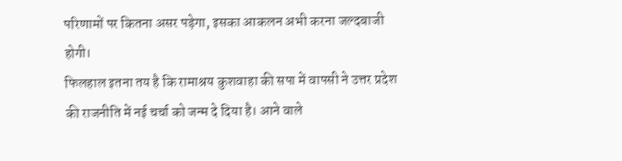परिणामों पर कितना असर पड़ेगा, इसका आकलन अभी करना जल्दबाजी होगी।
फिलहाल इतना तय है कि रामाश्रय कुशवाहा की सपा में वापसी ने उत्तर प्रदेश की राजनीति में नई चर्चा को जन्म दे दिया है। आने वाले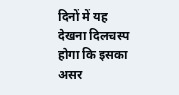दिनों में यह देखना दिलचस्प होगा कि इसका असर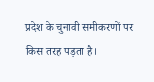प्रदेश के चुनावी समीकरणों पर किस तरह पड़ता है।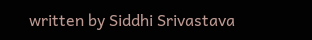written by Siddhi Srivastava